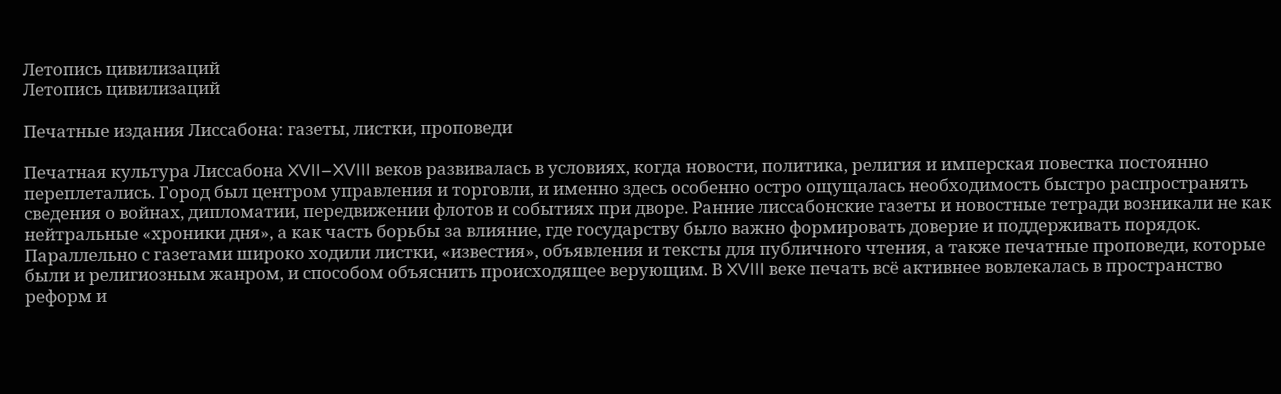Летопись цивилизаций
Летопись цивилизаций

Печатные издания Лиссабона: газеты, листки, проповеди

Печатная культура Лиссабона XVII–XVIII веков развивалась в условиях, когда новости, политика, религия и имперская повестка постоянно переплетались. Город был центром управления и торговли, и именно здесь особенно остро ощущалась необходимость быстро распространять сведения о войнах, дипломатии, передвижении флотов и событиях при дворе. Ранние лиссабонские газеты и новостные тетради возникали не как нейтральные «хроники дня», а как часть борьбы за влияние, где государству было важно формировать доверие и поддерживать порядок. Параллельно с газетами широко ходили листки, «известия», объявления и тексты для публичного чтения, а также печатные проповеди, которые были и религиозным жанром, и способом объяснить происходящее верующим. В XVIII веке печать всё активнее вовлекалась в пространство реформ и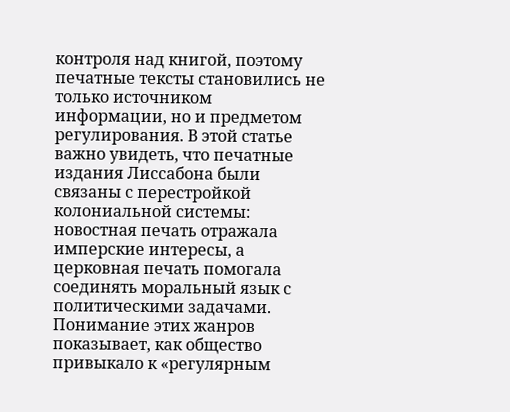контроля над книгой, поэтому печатные тексты становились не только источником информации, но и предметом регулирования. В этой статье важно увидеть, что печатные издания Лиссабона были связаны с перестройкой колониальной системы: новостная печать отражала имперские интересы, а церковная печать помогала соединять моральный язык с политическими задачами. Понимание этих жанров показывает, как общество привыкало к «регулярным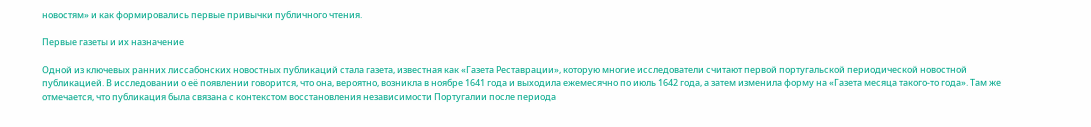новостям» и как формировались первые привычки публичного чтения.

Первые газеты и их назначение

Одной из ключевых ранних лиссабонских новостных публикаций стала газета, известная как «Газета Реставрации», которую многие исследователи считают первой португальской периодической новостной публикацией. В исследовании о её появлении говорится, что она, вероятно, возникла в ноябре 1641 года и выходила ежемесячно по июль 1642 года, а затем изменила форму на «Газета месяца такого-то года». Там же отмечается, что публикация была связана с контекстом восстановления независимости Португалии после периода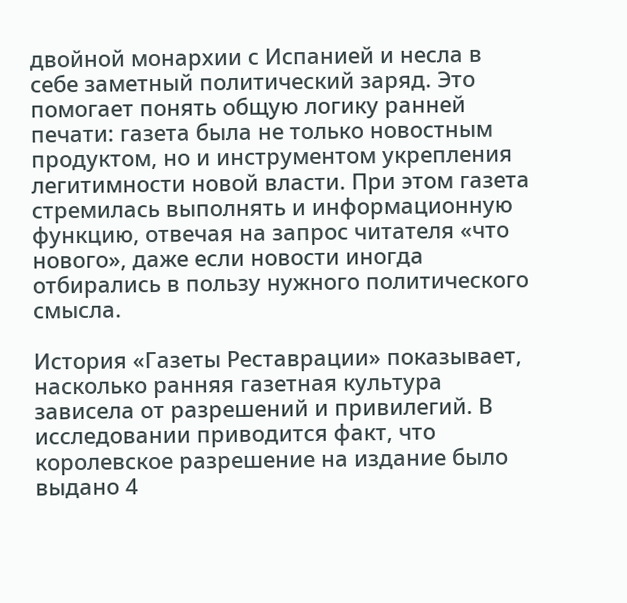двойной монархии с Испанией и несла в себе заметный политический заряд. Это помогает понять общую логику ранней печати: газета была не только новостным продуктом, но и инструментом укрепления легитимности новой власти. При этом газета стремилась выполнять и информационную функцию, отвечая на запрос читателя «что нового», даже если новости иногда отбирались в пользу нужного политического смысла.

История «Газеты Реставрации» показывает, насколько ранняя газетная культура зависела от разрешений и привилегий. В исследовании приводится факт, что королевское разрешение на издание было выдано 4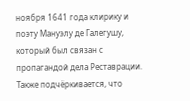ноября 1641 года клирику и поэту Мануэлу де Галегушу, который был связан с пропагандой дела Реставрации. Также подчёркивается, что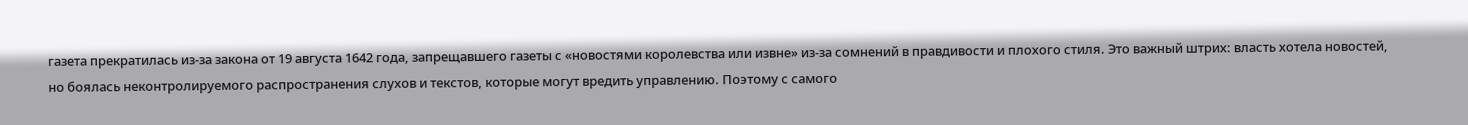газета прекратилась из-за закона от 19 августа 1642 года, запрещавшего газеты с «новостями королевства или извне» из-за сомнений в правдивости и плохого стиля. Это важный штрих: власть хотела новостей, но боялась неконтролируемого распространения слухов и текстов, которые могут вредить управлению. Поэтому с самого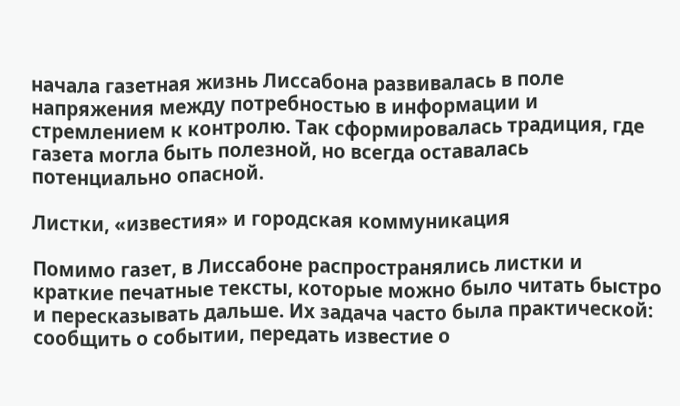начала газетная жизнь Лиссабона развивалась в поле напряжения между потребностью в информации и стремлением к контролю. Так сформировалась традиция, где газета могла быть полезной, но всегда оставалась потенциально опасной.

Листки, «известия» и городская коммуникация

Помимо газет, в Лиссабоне распространялись листки и краткие печатные тексты, которые можно было читать быстро и пересказывать дальше. Их задача часто была практической: сообщить о событии, передать известие о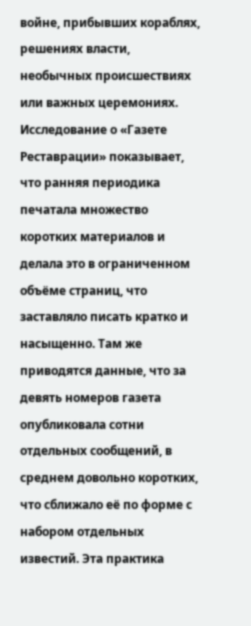войне, прибывших кораблях, решениях власти, необычных происшествиях или важных церемониях. Исследование о «Газете Реставрации» показывает, что ранняя периодика печатала множество коротких материалов и делала это в ограниченном объёме страниц, что заставляло писать кратко и насыщенно. Там же приводятся данные, что за девять номеров газета опубликовала сотни отдельных сообщений, в среднем довольно коротких, что сближало её по форме с набором отдельных известий. Эта практика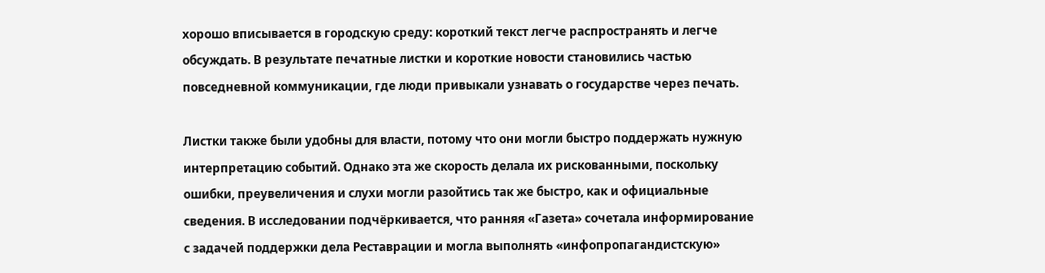хорошо вписывается в городскую среду: короткий текст легче распространять и легче обсуждать. В результате печатные листки и короткие новости становились частью повседневной коммуникации, где люди привыкали узнавать о государстве через печать.

Листки также были удобны для власти, потому что они могли быстро поддержать нужную интерпретацию событий. Однако эта же скорость делала их рискованными, поскольку ошибки, преувеличения и слухи могли разойтись так же быстро, как и официальные сведения. В исследовании подчёркивается, что ранняя «Газета» сочетала информирование с задачей поддержки дела Реставрации и могла выполнять «инфопропагандистскую»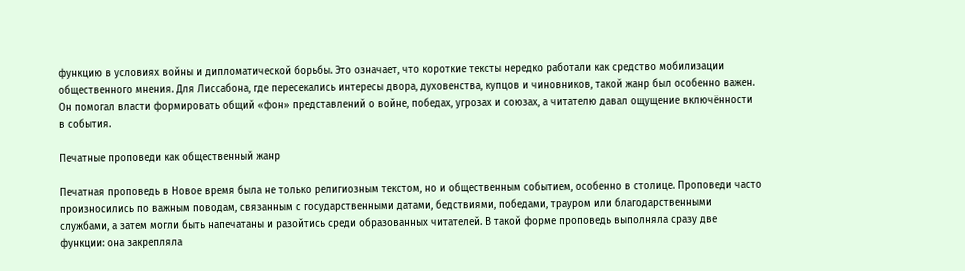функцию в условиях войны и дипломатической борьбы. Это означает, что короткие тексты нередко работали как средство мобилизации общественного мнения. Для Лиссабона, где пересекались интересы двора, духовенства, купцов и чиновников, такой жанр был особенно важен. Он помогал власти формировать общий «фон» представлений о войне, победах, угрозах и союзах, а читателю давал ощущение включённости в события.

Печатные проповеди как общественный жанр

Печатная проповедь в Новое время была не только религиозным текстом, но и общественным событием, особенно в столице. Проповеди часто произносились по важным поводам, связанным с государственными датами, бедствиями, победами, трауром или благодарственными службами, а затем могли быть напечатаны и разойтись среди образованных читателей. В такой форме проповедь выполняла сразу две функции: она закрепляла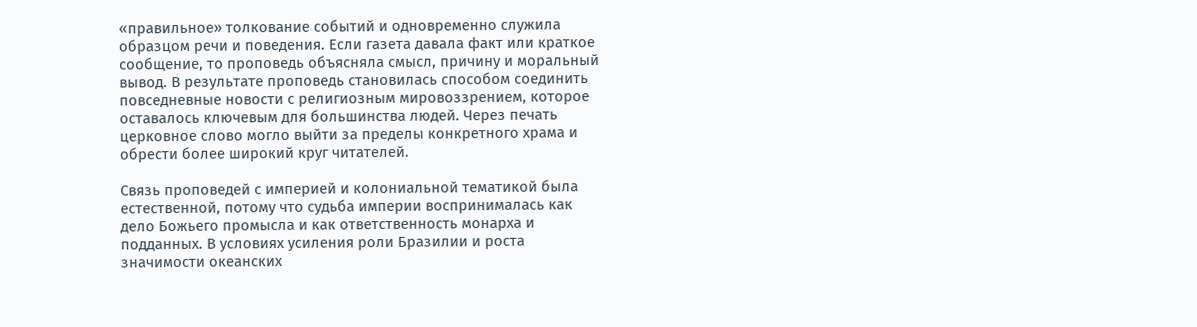«правильное» толкование событий и одновременно служила образцом речи и поведения. Если газета давала факт или краткое сообщение, то проповедь объясняла смысл, причину и моральный вывод. В результате проповедь становилась способом соединить повседневные новости с религиозным мировоззрением, которое оставалось ключевым для большинства людей. Через печать церковное слово могло выйти за пределы конкретного храма и обрести более широкий круг читателей.

Связь проповедей с империей и колониальной тематикой была естественной, потому что судьба империи воспринималась как дело Божьего промысла и как ответственность монарха и подданных. В условиях усиления роли Бразилии и роста значимости океанских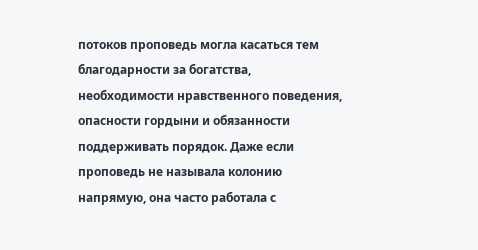потоков проповедь могла касаться тем благодарности за богатства, необходимости нравственного поведения, опасности гордыни и обязанности поддерживать порядок. Даже если проповедь не называла колонию напрямую, она часто работала с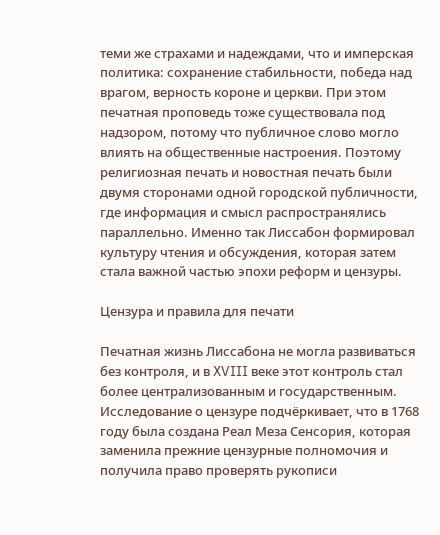теми же страхами и надеждами, что и имперская политика: сохранение стабильности, победа над врагом, верность короне и церкви. При этом печатная проповедь тоже существовала под надзором, потому что публичное слово могло влиять на общественные настроения. Поэтому религиозная печать и новостная печать были двумя сторонами одной городской публичности, где информация и смысл распространялись параллельно. Именно так Лиссабон формировал культуру чтения и обсуждения, которая затем стала важной частью эпохи реформ и цензуры.

Цензура и правила для печати

Печатная жизнь Лиссабона не могла развиваться без контроля, и в XVIII веке этот контроль стал более централизованным и государственным. Исследование о цензуре подчёркивает, что в 1768 году была создана Реал Меза Сенсория, которая заменила прежние цензурные полномочия и получила право проверять рукописи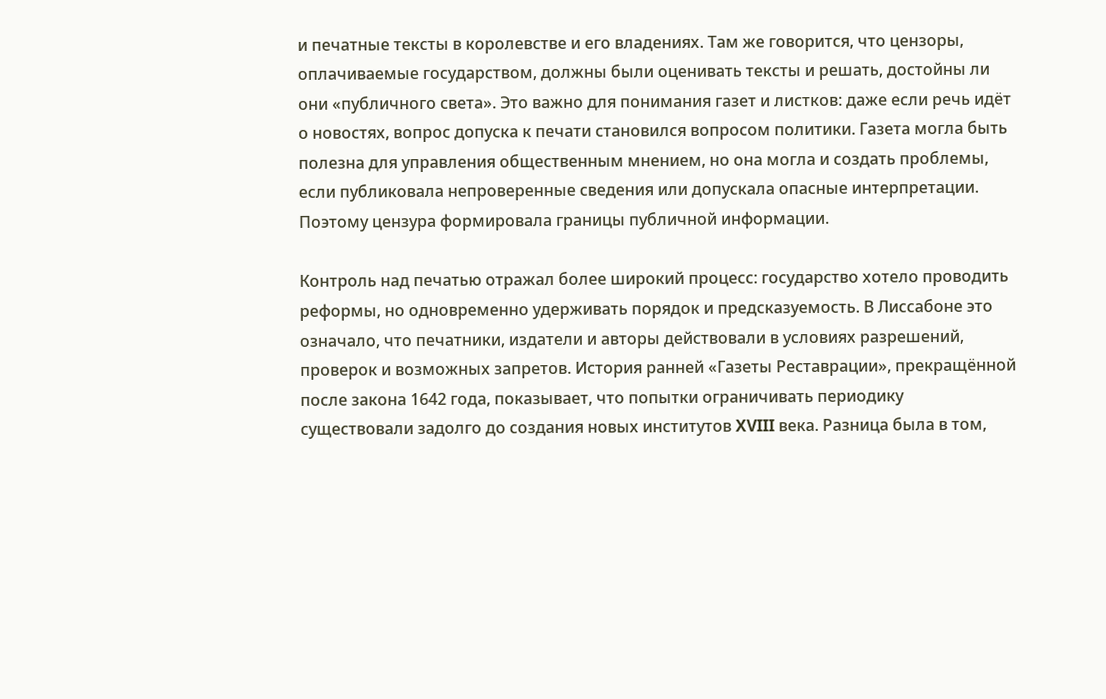и печатные тексты в королевстве и его владениях. Там же говорится, что цензоры, оплачиваемые государством, должны были оценивать тексты и решать, достойны ли они «публичного света». Это важно для понимания газет и листков: даже если речь идёт о новостях, вопрос допуска к печати становился вопросом политики. Газета могла быть полезна для управления общественным мнением, но она могла и создать проблемы, если публиковала непроверенные сведения или допускала опасные интерпретации. Поэтому цензура формировала границы публичной информации.

Контроль над печатью отражал более широкий процесс: государство хотело проводить реформы, но одновременно удерживать порядок и предсказуемость. В Лиссабоне это означало, что печатники, издатели и авторы действовали в условиях разрешений, проверок и возможных запретов. История ранней «Газеты Реставрации», прекращённой после закона 1642 года, показывает, что попытки ограничивать периодику существовали задолго до создания новых институтов XVIII века. Разница была в том,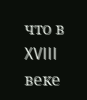что в XVIII веке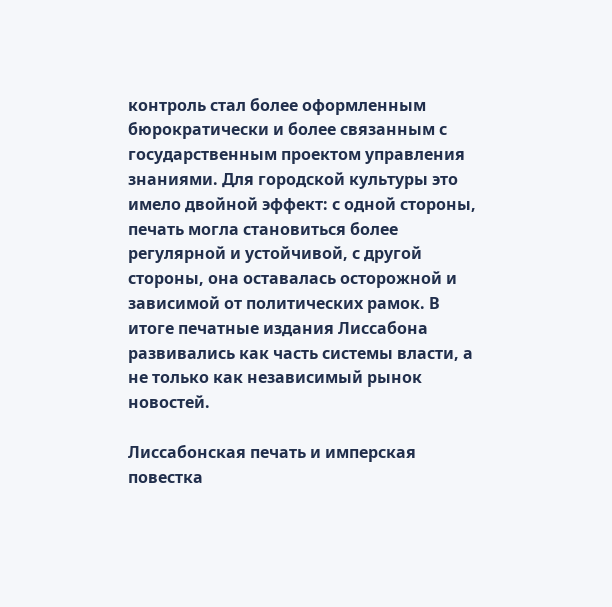контроль стал более оформленным бюрократически и более связанным с государственным проектом управления знаниями. Для городской культуры это имело двойной эффект: с одной стороны, печать могла становиться более регулярной и устойчивой, с другой стороны, она оставалась осторожной и зависимой от политических рамок. В итоге печатные издания Лиссабона развивались как часть системы власти, а не только как независимый рынок новостей.

Лиссабонская печать и имперская повестка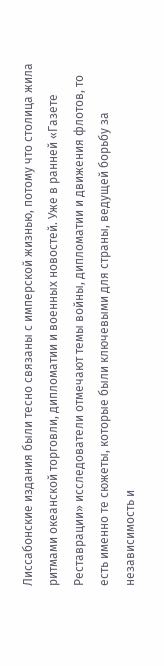Лиссабонские издания были тесно связаны с имперской жизнью, потому что столица жила ритмами океанской торговли, дипломатии и военных новостей. Уже в ранней «Газете Реставрации» исследователи отмечают темы войны, дипломатии и движения флотов, то есть именно те сюжеты, которые были ключевыми для страны, ведущей борьбу за независимость и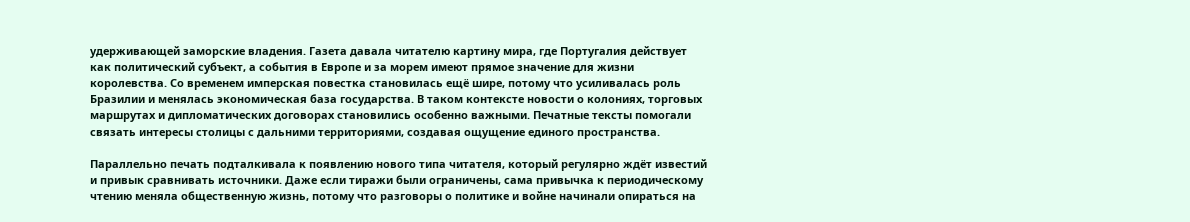удерживающей заморские владения. Газета давала читателю картину мира, где Португалия действует как политический субъект, а события в Европе и за морем имеют прямое значение для жизни королевства. Со временем имперская повестка становилась ещё шире, потому что усиливалась роль Бразилии и менялась экономическая база государства. В таком контексте новости о колониях, торговых маршрутах и дипломатических договорах становились особенно важными. Печатные тексты помогали связать интересы столицы с дальними территориями, создавая ощущение единого пространства.

Параллельно печать подталкивала к появлению нового типа читателя, который регулярно ждёт известий и привык сравнивать источники. Даже если тиражи были ограничены, сама привычка к периодическому чтению меняла общественную жизнь, потому что разговоры о политике и войне начинали опираться на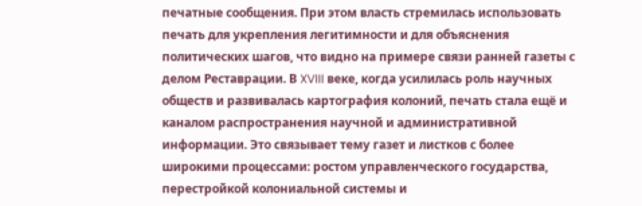печатные сообщения. При этом власть стремилась использовать печать для укрепления легитимности и для объяснения политических шагов, что видно на примере связи ранней газеты с делом Реставрации. В XVIII веке, когда усилилась роль научных обществ и развивалась картография колоний, печать стала ещё и каналом распространения научной и административной информации. Это связывает тему газет и листков с более широкими процессами: ростом управленческого государства, перестройкой колониальной системы и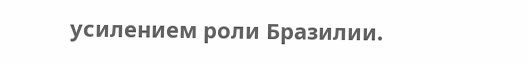усилением роли Бразилии.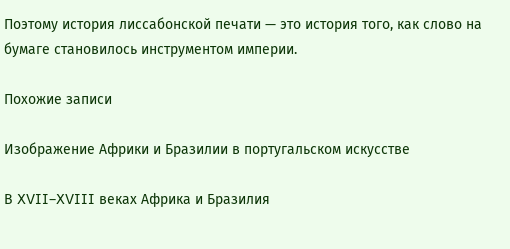Поэтому история лиссабонской печати — это история того, как слово на бумаге становилось инструментом империи.

Похожие записи

Изображение Африки и Бразилии в португальском искусстве

В XVII–XVIII веках Африка и Бразилия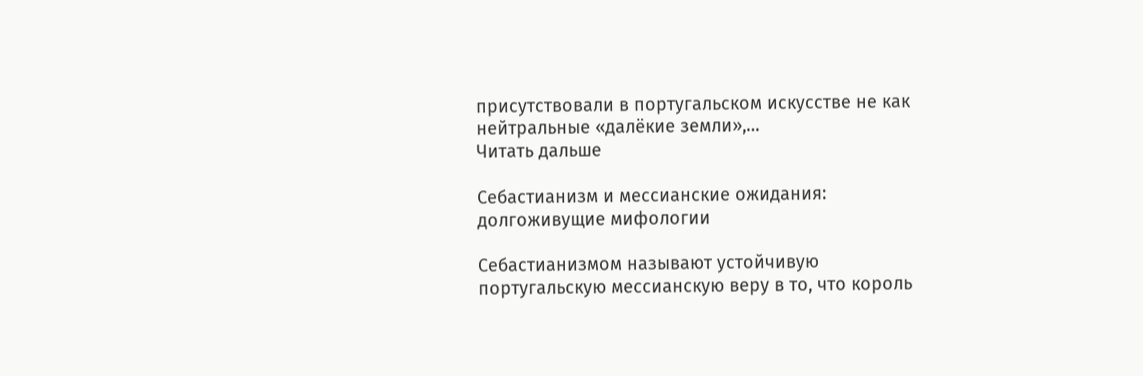присутствовали в португальском искусстве не как нейтральные «далёкие земли»,…
Читать дальше

Себастианизм и мессианские ожидания: долгоживущие мифологии

Себастианизмом называют устойчивую португальскую мессианскую веру в то, что король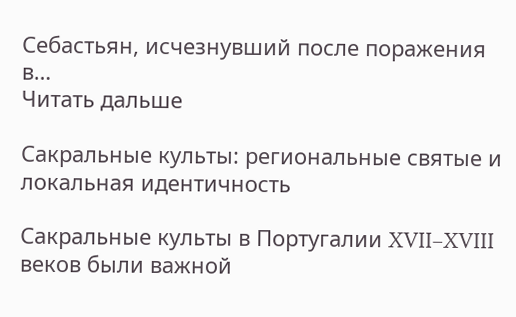Себастьян, исчезнувший после поражения в…
Читать дальше

Сакральные культы: региональные святые и локальная идентичность

Сакральные культы в Португалии XVII–XVIII веков были важной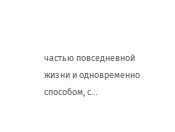частью повседневной жизни и одновременно способом, с…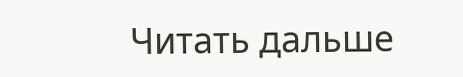Читать дальше